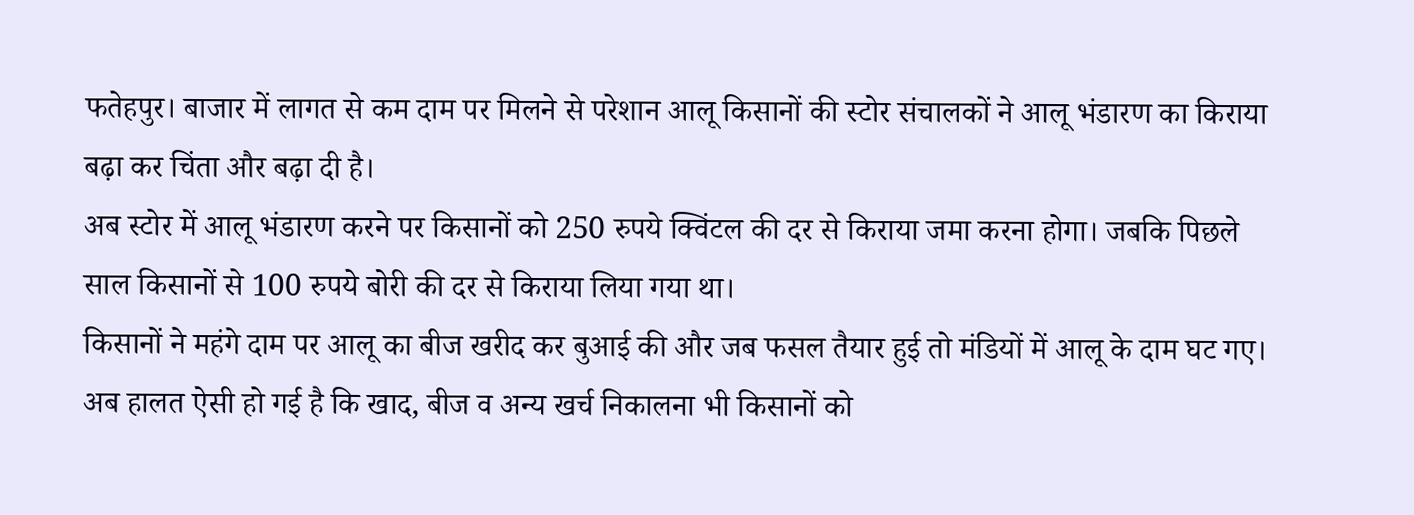फतेहपुर। बाजार में लागत से कम दाम पर मिलने से परेशान आलू किसानों की स्टोर संचालकों ने आलू भंडारण का किराया बढ़ा कर चिंता और बढ़ा दी है।
अब स्टोर में आलू भंडारण करने पर किसानों को 250 रुपये क्विंटल की दर से किराया जमा करना होगा। जबकि पिछले साल किसानों से 100 रुपये बोरी की दर से किराया लिया गया था।
किसानों ने महंगे दाम पर आलू का बीज खरीद कर बुआई की और जब फसल तैयार हुई तो मंडियों में आलू के दाम घट गए।
अब हालत ऐसी हो गई है कि खाद, बीज व अन्य खर्च निकालना भी किसानों को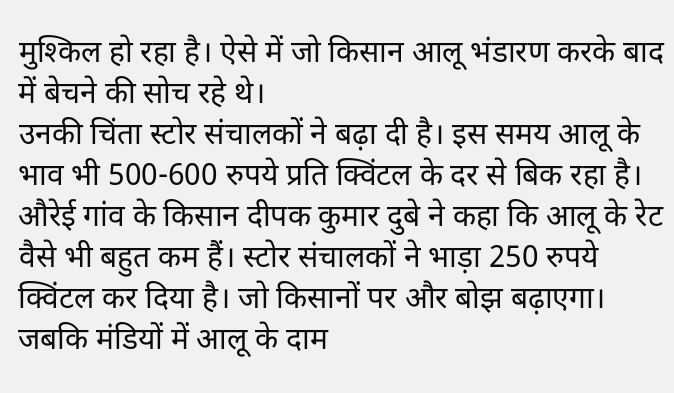मुश्किल हो रहा है। ऐसे में जो किसान आलू भंडारण करके बाद में बेचने की सोच रहे थे।
उनकी चिंता स्टोर संचालकों ने बढ़ा दी है। इस समय आलू के भाव भी 500-600 रुपये प्रति क्विंटल के दर से बिक रहा है।
औरेई गांव के किसान दीपक कुमार दुबे ने कहा कि आलू के रेट वैसे भी बहुत कम हैं। स्टोर संचालकों ने भाड़ा 250 रुपये क्विंटल कर दिया है। जो किसानों पर और बोझ बढ़ाएगा। जबकि मंडियों में आलू के दाम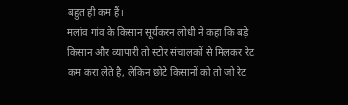बहुत ही कम हैं।
मलांव गांव के किसान सूर्यकरन लोधी ने कहा कि बड़े किसान और व्यापारी तो स्टोर संचालकों से मिलकर रेट कम करा लेते है, लेकिन छोटे किसानों को तो जो रेट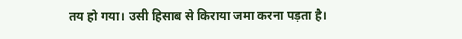तय हो गया। उसी हिसाब से किराया जमा करना पड़ता है।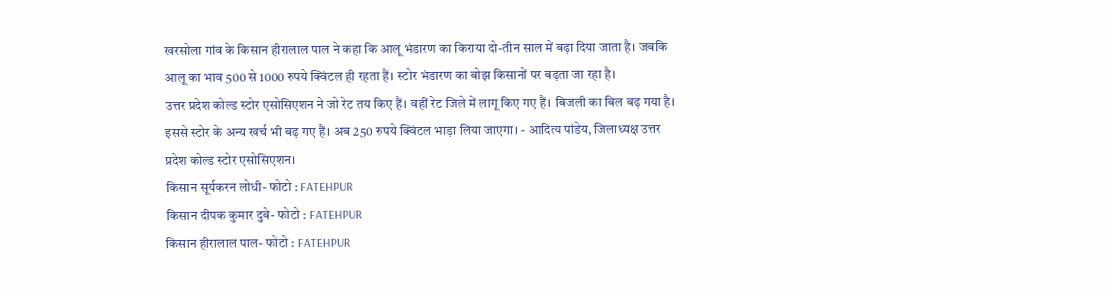खरसोला गांव के किसान हीरालाल पाल ने कहा कि आलू भंडारण का किराया दो-तीन साल में बढ़ा दिया जाता है। जबकि आलू का भाव 500 से 1000 रुपये क्विंटल ही रहता हैं। स्टोर भंडारण का बोझ किसानों पर बढ़ता जा रहा है।
उत्तर प्रदेश कोल्ड स्टोर एसोसिएशन ने जो रेट तय किए हैं। वहीं रेट जिले में लागू किए गए हैं। बिजली का बिल बढ़ गया है। इससे स्टोर के अन्य खर्च भी बढ़ गए हैं। अब 250 रुपये क्विंटल भाड़ा लिया जाएगा। - आदित्य पांडेय, जिलाध्यक्ष उत्तर प्रदेश कोल्ड स्टोर एसोसिएशन।
किसान सूर्यकरन लोधी- फोटो : FATEHPUR
किसान दीपक कुमार दुबे- फोटो : FATEHPUR
किसान हीरालाल पाल- फोटो : FATEHPUR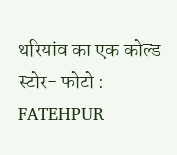थरियांव का एक कोल्ड स्टोर- फोटो : FATEHPUR